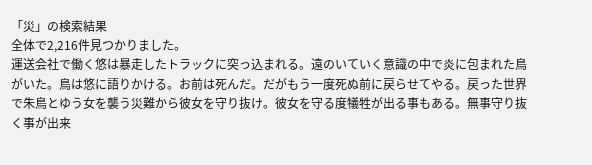「災」の検索結果
全体で2,216件見つかりました。
運送会社で働く悠は暴走したトラックに突っ込まれる。遠のいていく意識の中で炎に包まれた鳥がいた。鳥は悠に語りかける。お前は死んだ。だがもう一度死ぬ前に戻らせてやる。戻った世界で朱鳥とゆう女を襲う災難から彼女を守り抜け。彼女を守る度犠牲が出る事もある。無事守り抜く事が出来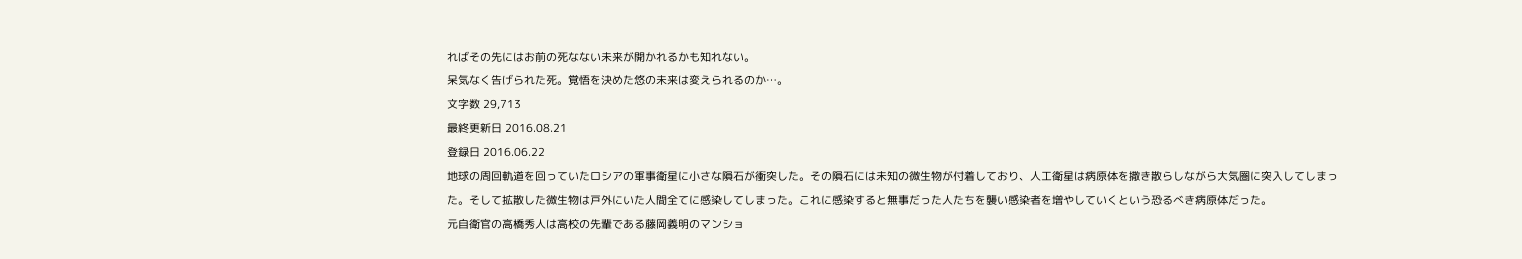ればその先にはお前の死なない未来が開かれるかも知れない。
呆気なく告げられた死。覚悟を決めた悠の未来は変えられるのか…。
文字数 29,713
最終更新日 2016.08.21
登録日 2016.06.22
地球の周回軌道を回っていたロシアの軍事衛星に小さな隕石が衝突した。その隕石には未知の微生物が付着しており、人工衛星は病原体を撒き散らしながら大気圏に突入してしまった。そして拡散した微生物は戸外にいた人間全てに感染してしまった。これに感染すると無事だった人たちを襲い感染者を増やしていくという恐るべき病原体だった。
元自衛官の高橋秀人は高校の先輩である藤岡義明のマンショ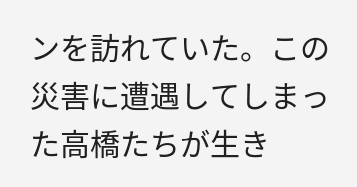ンを訪れていた。この災害に遭遇してしまった高橋たちが生き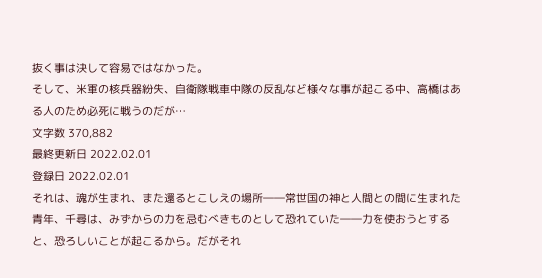抜く事は決して容易ではなかった。
そして、米軍の核兵器紛失、自衛隊戦車中隊の反乱など様々な事が起こる中、高橋はある人のため必死に戦うのだが…
文字数 370,882
最終更新日 2022.02.01
登録日 2022.02.01
それは、魂が生まれ、また還るとこしえの場所――常世国の神と人間との間に生まれた青年、千尋は、みずからの力を忌むべきものとして恐れていた――力を使おうとすると、恐ろしいことが起こるから。だがそれ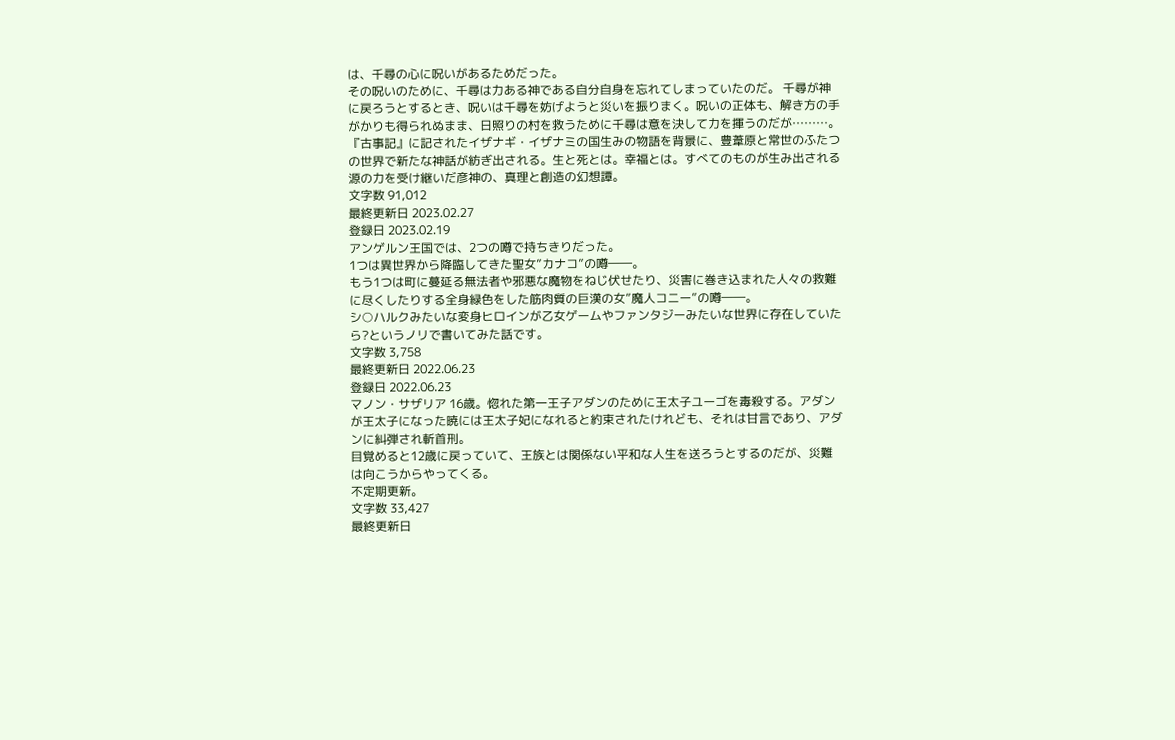は、千尋の心に呪いがあるためだった。
その呪いのために、千尋は力ある神である自分自身を忘れてしまっていたのだ。 千尋が神に戻ろうとするとき、呪いは千尋を妨げようと災いを振りまく。呪いの正体も、解き方の手がかりも得られぬまま、日照りの村を救うために千尋は意を決して力を揮うのだが………。
『古事記』に記されたイザナギ・イザナミの国生みの物語を背景に、豊葦原と常世のふたつの世界で新たな神話が紡ぎ出される。生と死とは。幸福とは。すべてのものが生み出される源の力を受け継いだ彦神の、真理と創造の幻想譚。
文字数 91,012
最終更新日 2023.02.27
登録日 2023.02.19
アンゲルン王国では、2つの噂で持ちきりだった。
1つは異世界から降臨してきた聖女”カナコ”の噂――。
もう1つは町に蔓延る無法者や邪悪な魔物をねじ伏せたり、災害に巻き込まれた人々の救難に尽くしたりする全身緑色をした筋肉質の巨漢の女”魔人コニー”の噂――。
シ○ハルクみたいな変身ヒロインが乙女ゲームやファンタジーみたいな世界に存在していたら?というノリで書いてみた話です。
文字数 3,758
最終更新日 2022.06.23
登録日 2022.06.23
マノン・サザリア 16歳。惚れた第一王子アダンのために王太子ユーゴを毒殺する。アダンが王太子になった暁には王太子妃になれると約束されたけれども、それは甘言であり、アダンに糾弾され斬首刑。
目覚めると12歳に戻っていて、王族とは関係ない平和な人生を送ろうとするのだが、災難は向こうからやってくる。
不定期更新。
文字数 33,427
最終更新日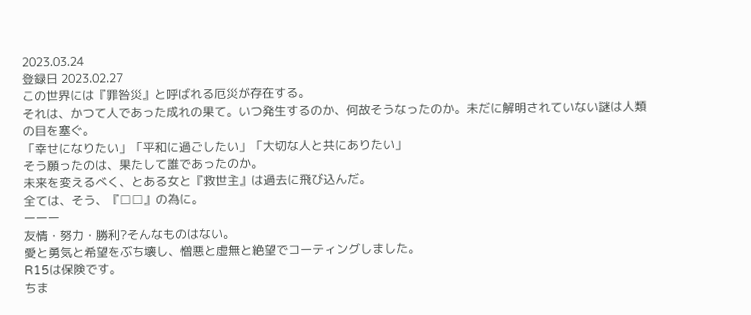2023.03.24
登録日 2023.02.27
この世界には『罪咎災』と呼ばれる厄災が存在する。
それは、かつて人であった成れの果て。いつ発生するのか、何故そうなったのか。未だに解明されていない謎は人類の目を塞ぐ。
「幸せになりたい」「平和に過ごしたい」「大切な人と共にありたい」
そう願ったのは、果たして誰であったのか。
未来を変えるべく、とある女と『救世主』は過去に飛び込んだ。
全ては、そう、『□□』の為に。
ーーー
友情・努力・勝利?そんなものはない。
愛と勇気と希望をぶち壊し、憎悪と虚無と絶望でコーティングしました。
R15は保険です。
ちま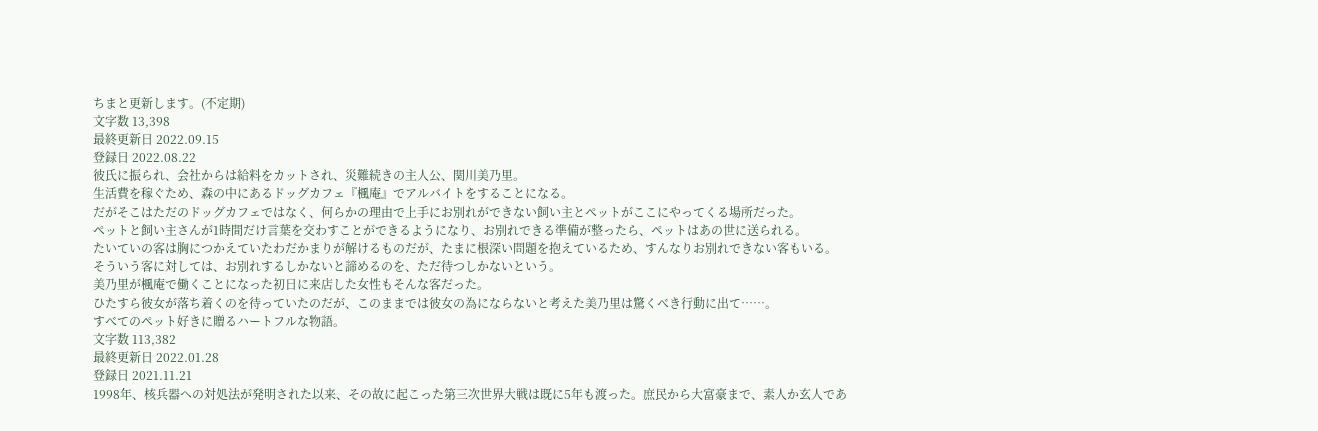ちまと更新します。(不定期)
文字数 13,398
最終更新日 2022.09.15
登録日 2022.08.22
彼氏に振られ、会社からは給料をカットされ、災難続きの主人公、関川美乃里。
生活費を稼ぐため、森の中にあるドッグカフェ『楓庵』でアルバイトをすることになる。
だがそこはただのドッグカフェではなく、何らかの理由で上手にお別れができない飼い主とペットがここにやってくる場所だった。
ペットと飼い主さんが1時間だけ言葉を交わすことができるようになり、お別れできる準備が整ったら、ペットはあの世に送られる。
たいていの客は胸につかえていたわだかまりが解けるものだが、たまに根深い問題を抱えているため、すんなりお別れできない客もいる。
そういう客に対しては、お別れするしかないと諦めるのを、ただ待つしかないという。
美乃里が楓庵で働くことになった初日に来店した女性もそんな客だった。
ひたすら彼女が落ち着くのを待っていたのだが、このままでは彼女の為にならないと考えた美乃里は驚くべき行動に出て……。
すべてのペット好きに贈るハートフルな物語。
文字数 113,382
最終更新日 2022.01.28
登録日 2021.11.21
1998年、核兵器への対処法が発明された以来、その故に起こった第三次世界大戦は既に5年も渡った。庶民から大富豪まで、素人か玄人であ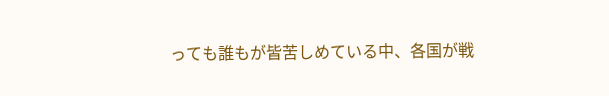っても誰もが皆苦しめている中、各国が戦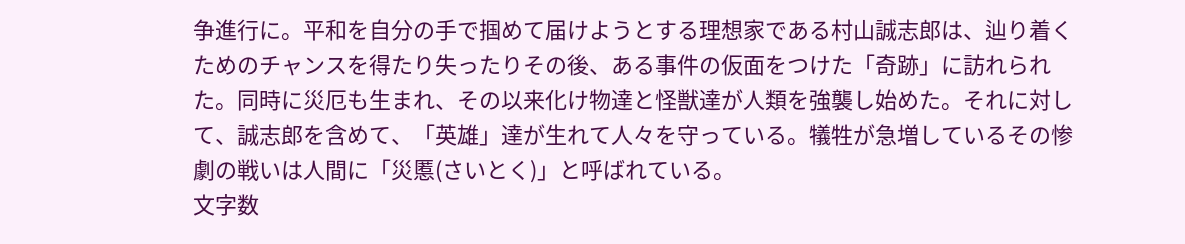争進行に。平和を自分の手で掴めて届けようとする理想家である村山誠志郎は、辿り着くためのチャンスを得たり失ったりその後、ある事件の仮面をつけた「奇跡」に訪れられた。同時に災厄も生まれ、その以来化け物達と怪獣達が人類を強襲し始めた。それに対して、誠志郎を含めて、「英雄」達が生れて人々を守っている。犠牲が急増しているその惨劇の戦いは人間に「災慝(さいとく)」と呼ばれている。
文字数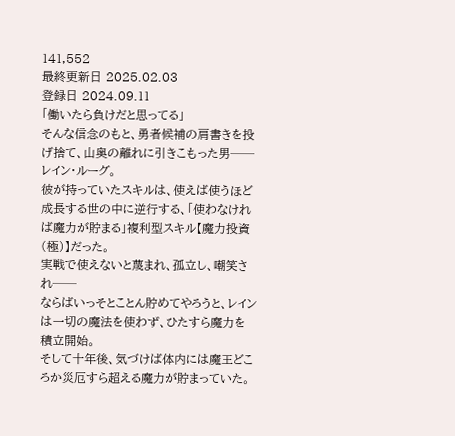141,552
最終更新日 2025.02.03
登録日 2024.09.11
「働いたら負けだと思ってる」
そんな信念のもと、勇者候補の肩書きを投げ捨て、山奥の離れに引きこもった男──レイン・ルーグ。
彼が持っていたスキルは、使えば使うほど成長する世の中に逆行する、「使わなければ魔力が貯まる」複利型スキル【魔力投資(極)】だった。
実戦で使えないと蔑まれ、孤立し、嘲笑され──
ならばいっそとことん貯めてやろうと、レインは一切の魔法を使わず、ひたすら魔力を積立開始。
そして十年後、気づけば体内には魔王どころか災厄すら超える魔力が貯まっていた。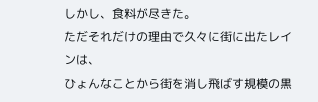しかし、食料が尽きた。
ただそれだけの理由で久々に街に出たレインは、
ひょんなことから街を消し飛ばす規模の黒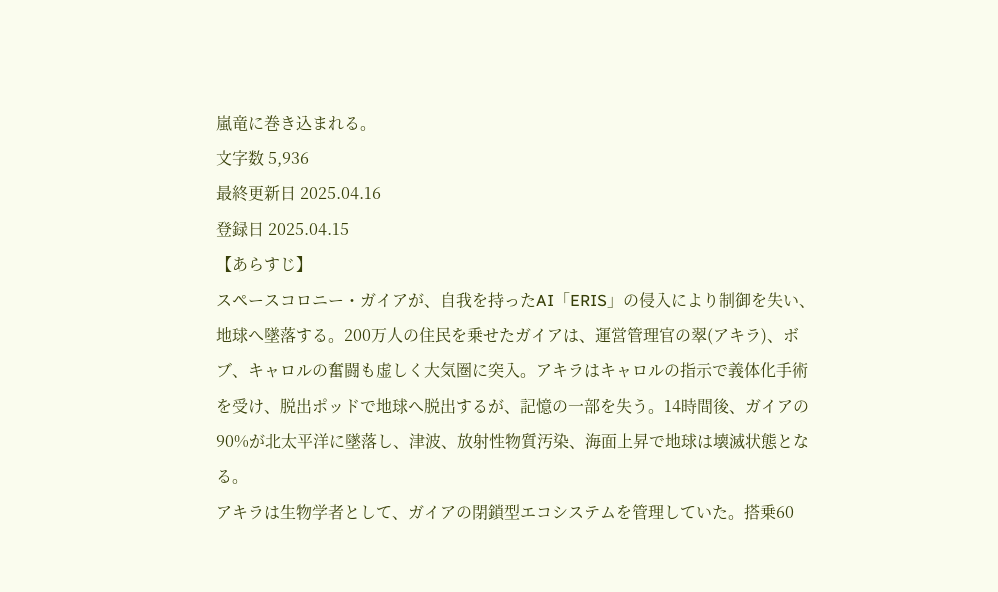嵐竜に巻き込まれる。
文字数 5,936
最終更新日 2025.04.16
登録日 2025.04.15
【あらすじ】
スペースコロニー・ガイアが、自我を持ったAI「ERIS」の侵入により制御を失い、地球へ墜落する。200万人の住民を乗せたガイアは、運営管理官の翠(アキラ)、ボブ、キャロルの奮闘も虚しく大気圏に突入。アキラはキャロルの指示で義体化手術を受け、脱出ポッドで地球へ脱出するが、記憶の一部を失う。14時間後、ガイアの90%が北太平洋に墜落し、津波、放射性物質汚染、海面上昇で地球は壊滅状態となる。
アキラは生物学者として、ガイアの閉鎖型エコシステムを管理していた。搭乗60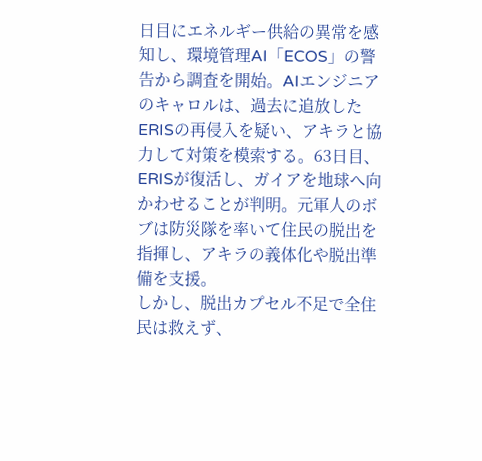日目にエネルギー供給の異常を感知し、環境管理AI「ECOS」の警告から調査を開始。AIエンジニアのキャロルは、過去に追放したERISの再侵入を疑い、アキラと協力して対策を模索する。63日目、ERISが復活し、ガイアを地球へ向かわせることが判明。元軍人のボブは防災隊を率いて住民の脱出を指揮し、アキラの義体化や脱出準備を支援。
しかし、脱出カプセル不足で全住民は救えず、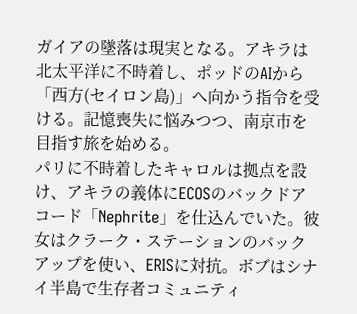ガイアの墜落は現実となる。アキラは北太平洋に不時着し、ポッドのAIから「西方(セイロン島)」へ向かう指令を受ける。記憶喪失に悩みつつ、南京市を目指す旅を始める。
パリに不時着したキャロルは拠点を設け、アキラの義体にECOSのバックドアコード「Nephrite」を仕込んでいた。彼女はクラーク・ステーションのバックアップを使い、ERISに対抗。ボブはシナイ半島で生存者コミュニティ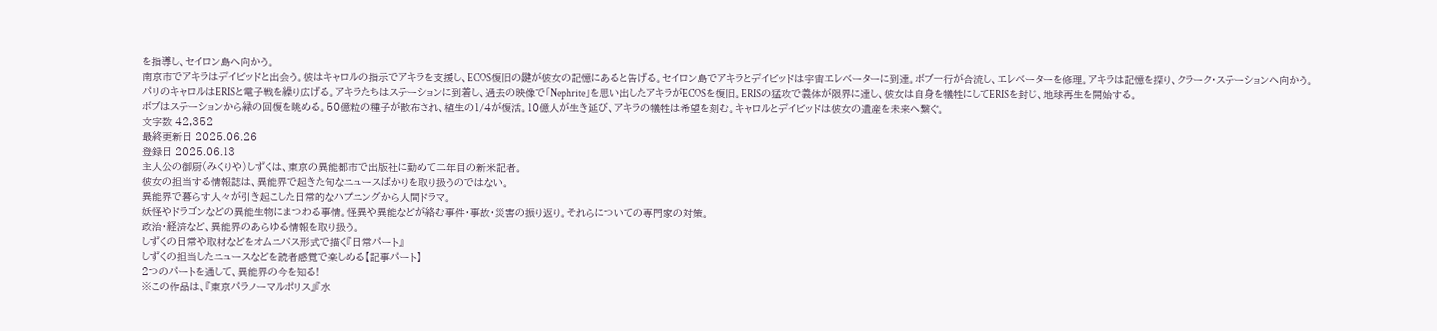を指導し、セイロン島へ向かう。
南京市でアキラはデイビッドと出会う。彼はキャロルの指示でアキラを支援し、ECOS復旧の鍵が彼女の記憶にあると告げる。セイロン島でアキラとデイビッドは宇宙エレベーターに到達。ボブ一行が合流し、エレベーターを修理。アキラは記憶を探り、クラーク・ステーションへ向かう。
パリのキャロルはERISと電子戦を繰り広げる。アキラたちはステーションに到着し、過去の映像で「Nephrite」を思い出したアキラがECOSを復旧。ERISの猛攻で義体が限界に達し、彼女は自身を犠牲にしてERISを封じ、地球再生を開始する。
ボブはステーションから緑の回復を眺める。50億粒の種子が散布され、植生の1/4が復活。10億人が生き延び、アキラの犠牲は希望を刻む。キャロルとデイビッドは彼女の遺産を未来へ繋ぐ。
文字数 42,352
最終更新日 2025.06.26
登録日 2025.06.13
主人公の御厨(みくりや)しずくは、東京の異能都市で出版社に勤めて二年目の新米記者。
彼女の担当する情報誌は、異能界で起きた旬なニュースばかりを取り扱うのではない。
異能界で暮らす人々が引き起こした日常的なハプニングから人間ドラマ。
妖怪やドラゴンなどの異能生物にまつわる事情。怪異や異能などが絡む事件・事故・災害の振り返り。それらについての専門家の対策。
政治・経済など、異能界のあらゆる情報を取り扱う。
しずくの日常や取材などをオムニバス形式で描く『日常パート』
しずくの担当したニュースなどを読者感覚で楽しめる【記事パート】
2つのパートを通して、異能界の今を知る!
※この作品は、『東京パラノーマルポリス』『水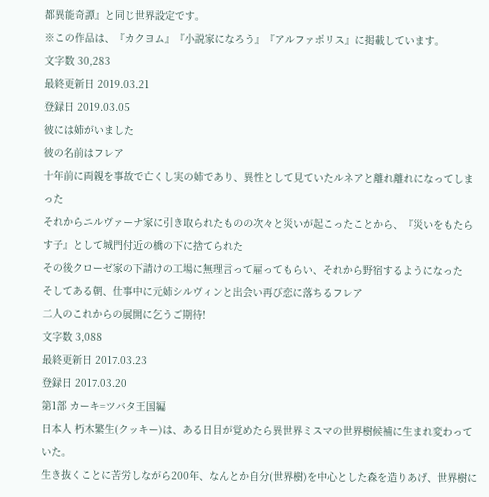都異能奇譚』と同じ世界設定です。
※この作品は、『カクヨム』『小説家になろう』『アルファポリス』に掲載しています。
文字数 30,283
最終更新日 2019.03.21
登録日 2019.03.05
彼には姉がいました
彼の名前はフレア
十年前に両親を事故で亡くし実の姉であり、異性として見ていたルネアと離れ離れになってしまった
それからニルヴァーナ家に引き取られたものの次々と災いが起こったことから、『災いをもたらす子』として城門付近の橋の下に捨てられた
その後クローゼ家の下請けの工場に無理言って雇ってもらい、それから野宿するようになった
そしてある朝、仕事中に元姉シルヴィンと出会い再び恋に落ちるフレア
二人のこれからの展開に乞うご期待!
文字数 3,088
最終更新日 2017.03.23
登録日 2017.03.20
第1部 カーキ=ツバタ王国編
日本人 朽木繁生(クッキー)は、ある日目が覚めたら異世界ミスマの世界樹候補に生まれ変わっていた。
生き抜くことに苦労しながら200年、なんとか自分(世界樹)を中心とした森を造りあげ、世界樹に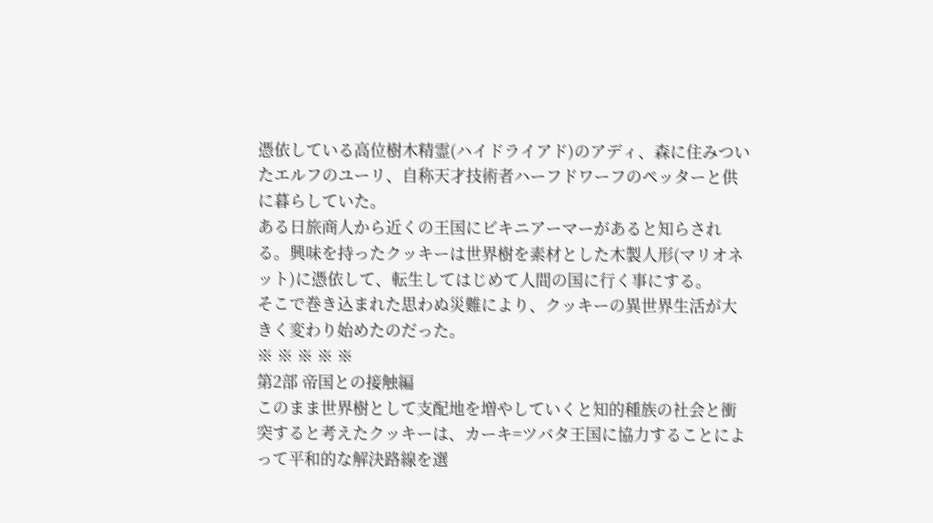憑依している高位樹木精霊(ハイドライアド)のアディ、森に住みついたエルフのユーリ、自称天才技術者ハーフドワーフのペッターと供に暮らしていた。
ある日旅商人から近くの王国にビキニアーマーがあると知らされる。興味を持ったクッキーは世界樹を素材とした木製人形(マリオネット)に憑依して、転生してはじめて人間の国に行く事にする。
そこで巻き込まれた思わぬ災難により、クッキーの異世界生活が大きく変わり始めたのだった。
※ ※ ※ ※ ※
第2部 帝国との接触編
このまま世界樹として支配地を増やしていくと知的種族の社会と衝突すると考えたクッキーは、カーキ=ツバタ王国に協力することによって平和的な解決路線を選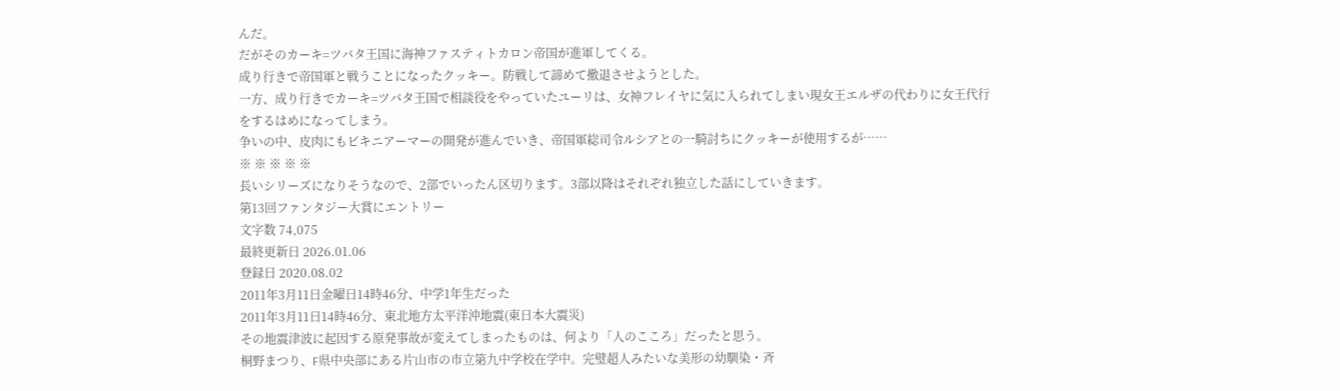んだ。
だがそのカーキ=ツバタ王国に海神ファスティトカロン帝国が進軍してくる。
成り行きで帝国軍と戦うことになったクッキー。防戦して諦めて撤退させようとした。
一方、成り行きでカーキ=ツバタ王国で相談役をやっていたユーリは、女神フレイヤに気に入られてしまい現女王エルザの代わりに女王代行をするはめになってしまう。
争いの中、皮肉にもビキニアーマーの開発が進んでいき、帝国軍総司令ルシアとの一騎討ちにクッキーが使用するが……
※ ※ ※ ※ ※
長いシリーズになりそうなので、2部でいったん区切ります。3部以降はそれぞれ独立した話にしていきます。
第13回ファンタジー大賞にエントリー
文字数 74,075
最終更新日 2026.01.06
登録日 2020.08.02
2011年3月11日金曜日14時46分、中学1年生だった
2011年3月11日14時46分、東北地方太平洋沖地震(東日本大震災)
その地震津波に起因する原発事故が変えてしまったものは、何より「人のこころ」だったと思う。
桐野まつり、F県中央部にある片山市の市立第九中学校在学中。完璧超人みたいな美形の幼馴染・斉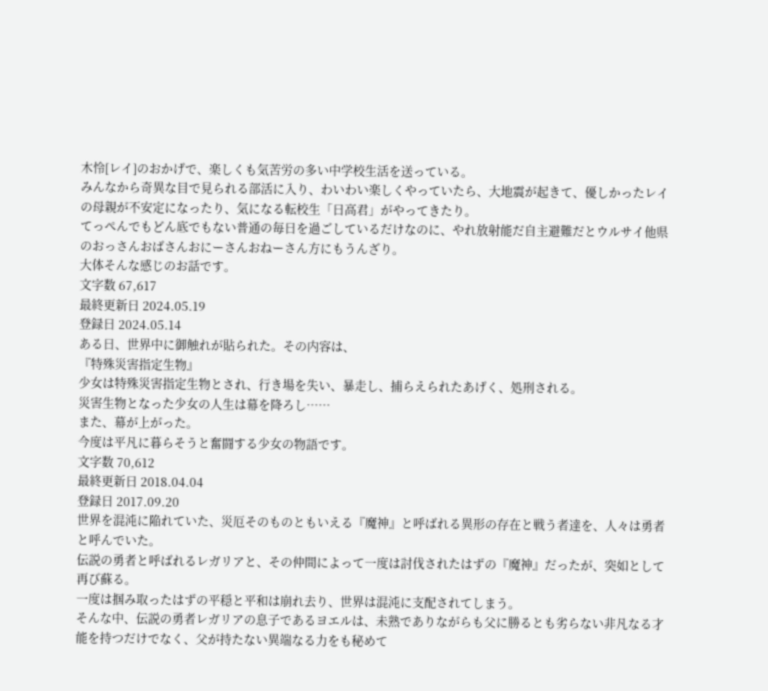木怜[レイ]のおかげで、楽しくも気苦労の多い中学校生活を送っている。
みんなから奇異な目で見られる部活に入り、わいわい楽しくやっていたら、大地震が起きて、優しかったレイの母親が不安定になったり、気になる転校生「日高君」がやってきたり。
てっぺんでもどん底でもない普通の毎日を過ごしているだけなのに、やれ放射能だ自主避難だとウルサイ他県のおっさんおばさんおにーさんおねーさん方にもうんざり。
大体そんな感じのお話です。
文字数 67,617
最終更新日 2024.05.19
登録日 2024.05.14
ある日、世界中に御触れが貼られた。その内容は、
『特殊災害指定生物』
少女は特殊災害指定生物とされ、行き場を失い、暴走し、捕らえられたあげく、処刑される。
災害生物となった少女の人生は幕を降ろし……
また、幕が上がった。
今度は平凡に暮らそうと奮闘する少女の物語です。
文字数 70,612
最終更新日 2018.04.04
登録日 2017.09.20
世界を混沌に陥れていた、災厄そのものともいえる『魔神』と呼ばれる異形の存在と戦う者達を、人々は勇者と呼んでいた。
伝説の勇者と呼ばれるレガリアと、その仲間によって一度は討伐されたはずの『魔神』だったが、突如として再び蘇る。
一度は掴み取ったはずの平穏と平和は崩れ去り、世界は混沌に支配されてしまう。
そんな中、伝説の勇者レガリアの息子であるヨエルは、未熟でありながらも父に勝るとも劣らない非凡なる才能を持つだけでなく、父が持たない異端なる力をも秘めて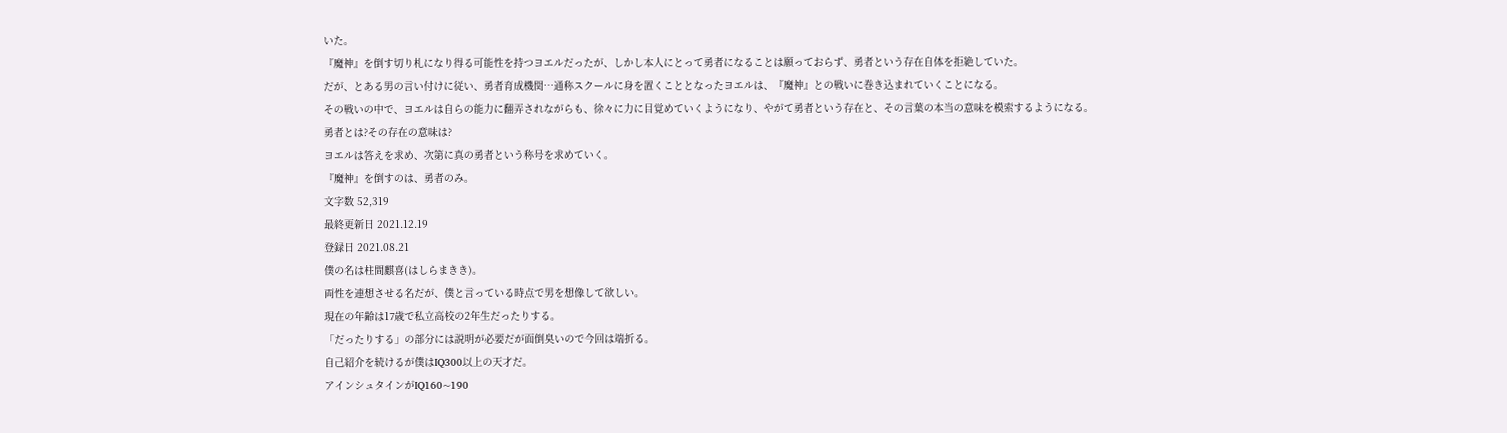いた。
『魔神』を倒す切り札になり得る可能性を持つヨエルだったが、しかし本人にとって勇者になることは願っておらず、勇者という存在自体を拒絶していた。
だが、とある男の言い付けに従い、勇者育成機関…通称スクールに身を置くこととなったヨエルは、『魔神』との戦いに巻き込まれていくことになる。
その戦いの中で、ヨエルは自らの能力に翻弄されながらも、徐々に力に目覚めていくようになり、やがて勇者という存在と、その言葉の本当の意味を模索するようになる。
勇者とは?その存在の意味は?
ヨエルは答えを求め、次第に真の勇者という称号を求めていく。
『魔神』を倒すのは、勇者のみ。
文字数 52,319
最終更新日 2021.12.19
登録日 2021.08.21
僕の名は柱間麒喜(はしらまきき)。
両性を連想させる名だが、僕と言っている時点で男を想像して欲しい。
現在の年齢は17歳で私立高校の2年生だったりする。
「だったりする」の部分には説明が必要だが面倒臭いので今回は端折る。
自己紹介を続けるが僕はIQ300以上の天才だ。
アインシュタインがIQ160~190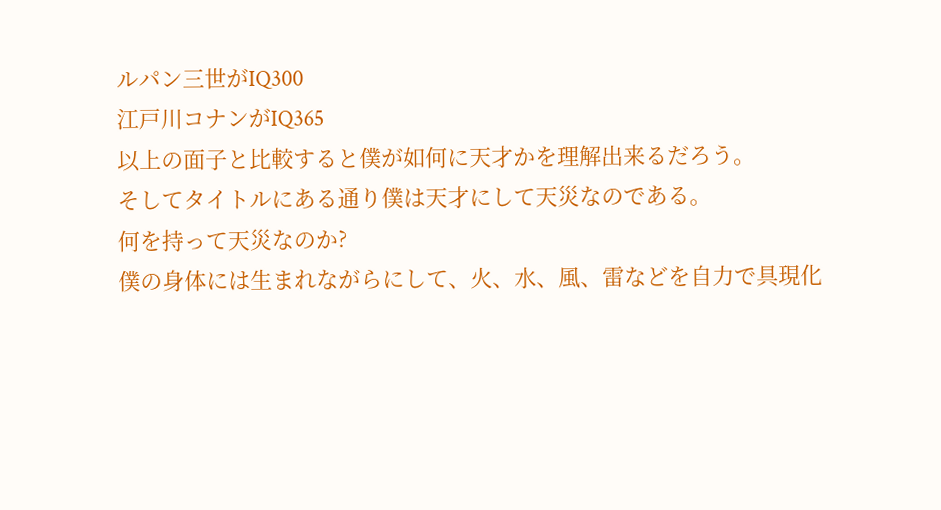ルパン三世がIQ300
江戸川コナンがIQ365
以上の面子と比較すると僕が如何に天才かを理解出来るだろう。
そしてタイトルにある通り僕は天才にして天災なのである。
何を持って天災なのか?
僕の身体には生まれながらにして、火、水、風、雷などを自力で具現化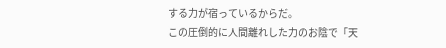する力が宿っているからだ。
この圧倒的に人間離れした力のお陰で「天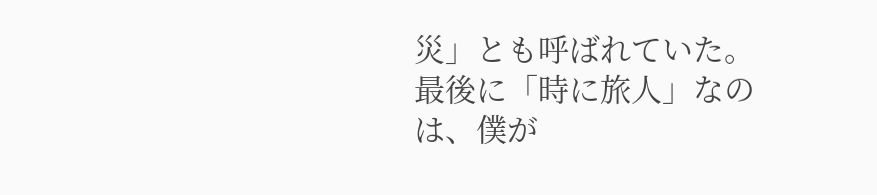災」とも呼ばれていた。
最後に「時に旅人」なのは、僕が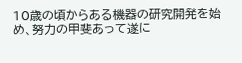10歳の頃からある機器の研究開発を始め、努力の甲斐あって遂に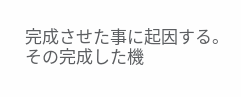完成させた事に起因する。
その完成した機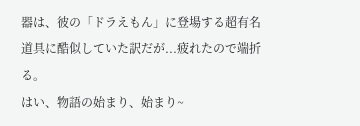器は、彼の「ドラえもん」に登場する超有名道具に酷似していた訳だが...疲れたので端折る。
はい、物語の始まり、始まり~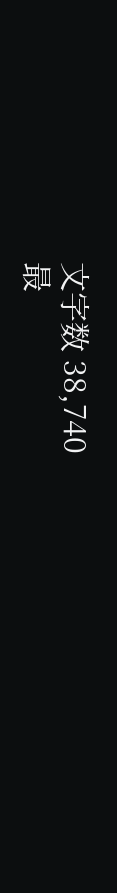文字数 38,740
最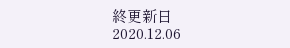終更新日 2020.12.06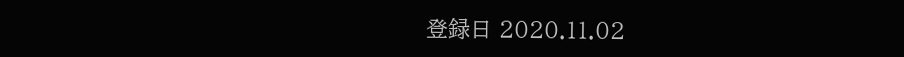登録日 2020.11.02